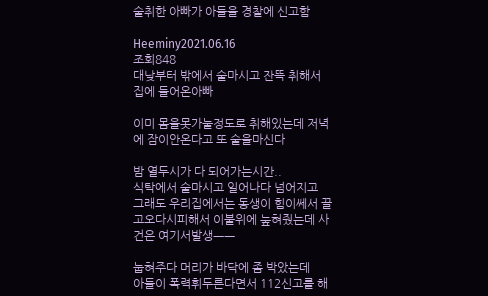술취한 아빠가 아들을 경찰에 신고함

Heeminy2021.06.16
조회848
대낮부터 밖에서 술마시고 잔뜩 취해서 집에 들어온아빠

이미 몸을못가눌정도로 취해있는데 저녁에 잠이안온다고 또 술을마신다

밤 열두시가 다 되어가는시간..
식탁에서 술마시고 일어나다 넘어지고
그래도 우리집에서는 동생이 힘이쎄서 끌고오다시피해서 이불위에 눞혀줬는데 사건은 여기서발생ㅡㅡ

눕혀주다 머리가 바닥에 좀 박았는데
아들이 폭력휘두른다면서 112신고를 해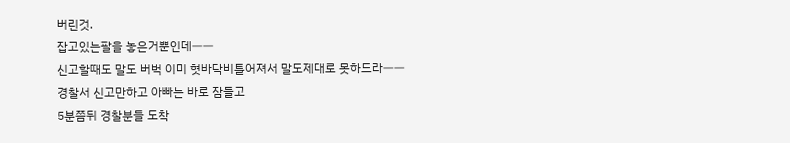버린것.
잡고있는팔을 놓은거뿐인데ㅡㅡ
신고할때도 말도 버벅 이미 혓바닥비틀어져서 말도제대로 못하드라ㅡㅡ
경찰서 신고만하고 아빠는 바로 잠들고
5분쯤뒤 경찰분들 도착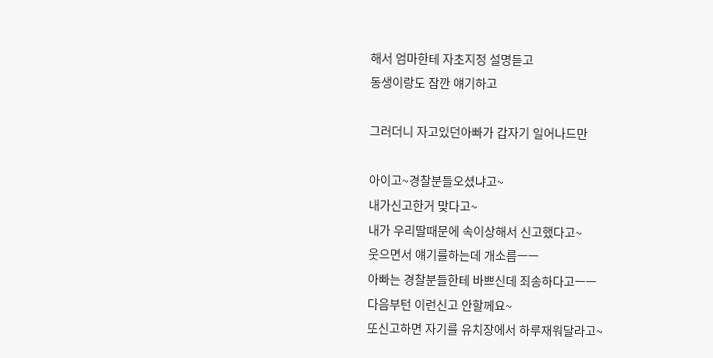해서 엄마한테 자초지정 설명듣고
동생이랑도 잠깐 얘기하고

그러더니 자고있던아빠가 갑자기 일어나드만

아이고~경찰분들오셨냐고~
내가신고한거 맞다고~
내가 우리딸때문에 속이상해서 신고했다고~
웃으면서 얘기를하는데 개소름ㅡㅡ
아빠는 경찰분들한테 바쁘신데 죄송하다고ㅡㅡ
다음부턴 이런신고 안할께요~
또신고하면 자기를 유치장에서 하루재워달라고~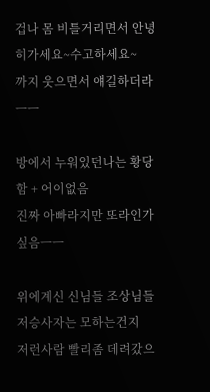겁나 몸 비틀거리면서 안녕히가세요~수고하세요~
까지 웃으면서 얘길하더라ㅡㅡ

방에서 누워있던나는 황당함 + 어이없음
진짜 아빠라지만 또라인가싶음ㅡㅡ

위에계신 신님들 조상님들 저승사자는 모하는건지
저런사람 빨리좀 데려갔으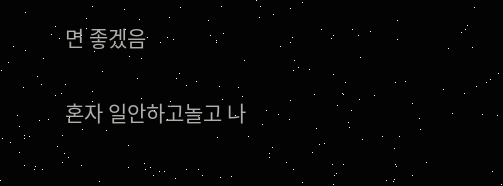면 좋겠음

혼자 일안하고놀고 나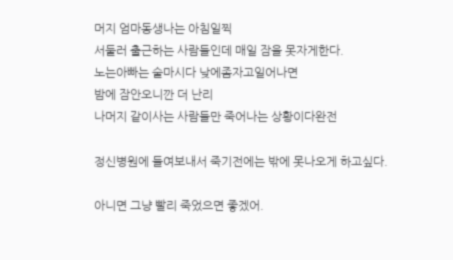머지 엄마동생나는 아침일찍
서둘러 출근하는 사람들인데 매일 잠을 못자게한다.
노는아빠는 술마시다 낮에좀자고일어나면
밤에 잠안오니깐 더 난리
나머지 같이사는 사람들만 죽어나는 상황이다완전

정신병원에 들여보내서 죽기전에는 밖에 못나오게 하고싶다.

아니면 그냥 빨리 죽었으면 좋겠어.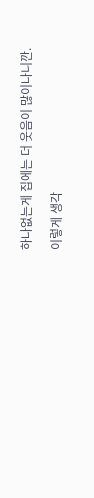하나없는게 집에는 더 웃음이 많이나니깐.

이렇게 생각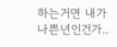하는거면 내가 나쁜년인건가..